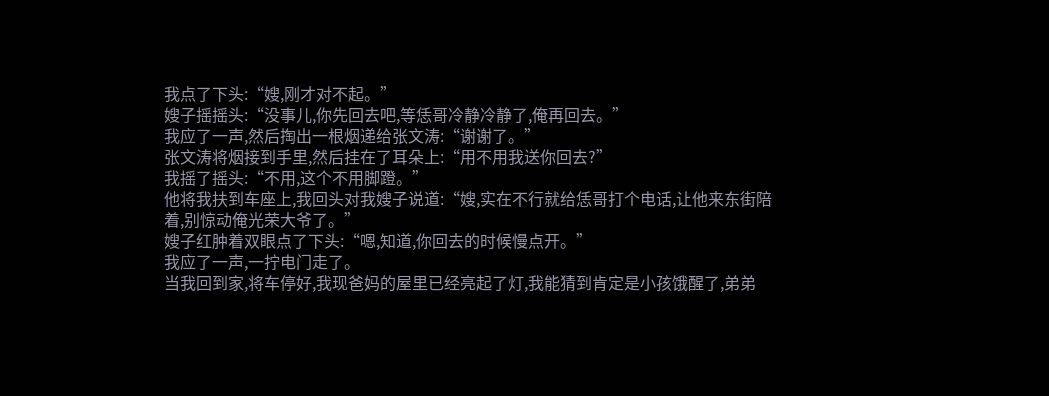我点了下头:“嫂,刚才对不起。”
嫂子摇摇头:“没事儿,你先回去吧,等恁哥冷静冷静了,俺再回去。”
我应了一声,然后掏出一根烟递给张文涛:“谢谢了。”
张文涛将烟接到手里,然后挂在了耳朵上:“用不用我送你回去?”
我摇了摇头:“不用,这个不用脚蹬。”
他将我扶到车座上,我回头对我嫂子说道:“嫂,实在不行就给恁哥打个电话,让他来东街陪着,别惊动俺光荣大爷了。”
嫂子红肿着双眼点了下头:“嗯,知道,你回去的时候慢点开。”
我应了一声,一拧电门走了。
当我回到家,将车停好,我现爸妈的屋里已经亮起了灯,我能猜到肯定是小孩饿醒了,弟弟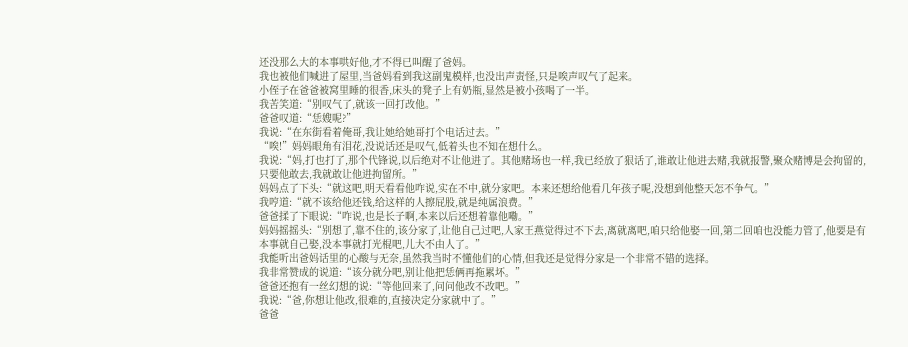还没那么大的本事哄好他,才不得已叫醒了爸妈。
我也被他们喊进了屋里,当爸妈看到我这副鬼模样,也没出声责怪,只是唉声叹气了起来。
小侄子在爸爸被窝里睡的很香,床头的凳子上有奶瓶,显然是被小孩喝了一半。
我苦笑道:“别叹气了,就该一回打改他。”
爸爸叹道:“恁嫂呢?”
我说:“在东街看着俺哥,我让她给她哥打个电话过去。”
“唉!”妈妈眼角有泪花,没说话还是叹气,低着头也不知在想什么。
我说:“妈,打也打了,那个代锋说,以后绝对不让他进了。其他赌场也一样,我已经放了狠话了,谁敢让他进去赌,我就报警,聚众赌博是会拘留的,只要他敢去,我就敢让他进拘留所。”
妈妈点了下头:“就这吧,明天看看他咋说,实在不中,就分家吧。本来还想给他看几年孩子呢,没想到他整天怎不争气。”
我哼道:“就不该给他还钱,给这样的人擦屁股,就是纯属浪费。”
爸爸揉了下眼说:“咋说,也是长子啊,本来以后还想着靠他嘞。”
妈妈摇摇头:“别想了,靠不住的,该分家了,让他自己过吧,人家王燕觉得过不下去,离就离吧,咱只给他娶一回,第二回咱也没能力管了,他要是有本事就自己娶,没本事就打光棍吧,儿大不由人了。”
我能听出爸妈话里的心酸与无奈,虽然我当时不懂他们的心情,但我还是觉得分家是一个非常不错的选择。
我非常赞成的说道:“该分就分吧,别让他把恁俩再拖累坏。”
爸爸还抱有一丝幻想的说:“等他回来了,问问他改不改吧。”
我说:“爸,你想让他改,很难的,直接决定分家就中了。”
爸爸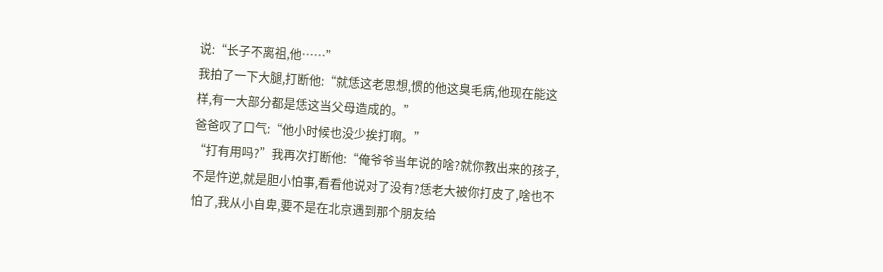说:“长子不离祖,他……”
我拍了一下大腿,打断他:“就恁这老思想,惯的他这臭毛病,他现在能这样,有一大部分都是恁这当父母造成的。”
爸爸叹了口气:“他小时候也没少挨打啊。”
“打有用吗?”我再次打断他:“俺爷爷当年说的啥?就你教出来的孩子,不是忤逆,就是胆小怕事,看看他说对了没有?恁老大被你打皮了,啥也不怕了,我从小自卑,要不是在北京遇到那个朋友给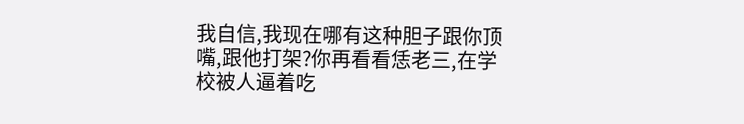我自信,我现在哪有这种胆子跟你顶嘴,跟他打架?你再看看恁老三,在学校被人逼着吃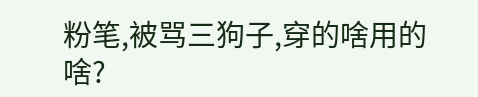粉笔,被骂三狗子,穿的啥用的啥?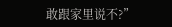敢跟家里说不?”